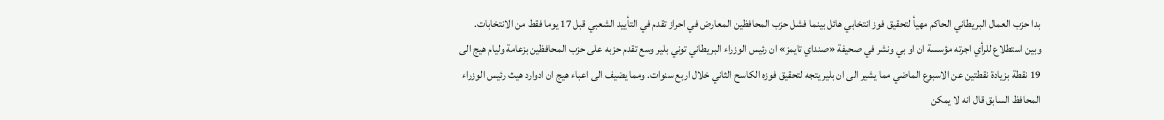بدا حزب العمال البريطاني الحاكم مهيأ لتحقيق فوز انتخابي هائل بينما فشل حزب المحافظين المعارض في احراز تقدم في التأييد الشعبي قبل 17 يوما فقط من الانتخابات. وبين استطلاع للرأي اجرته مؤسسة ان او بي ونشر في صحيفة «صنداي تايمز» ان رئيس الوزراء البريطاني توني بلير وسع تقدم حزبه على حزب المحافظين بزعامة وليام هيج الى 19 نقطة بزيادة نقطتين عن الاسبوع الماضي مما يشير الى ان بلير يتجه لتحقيق فوزه الكاسح الثاني خلال اربع سنوات. ومما يضيف الى اعباء هيج ان ادوارد هيث رئيس الوزراء المحافظ السابق قال انه لا يمكن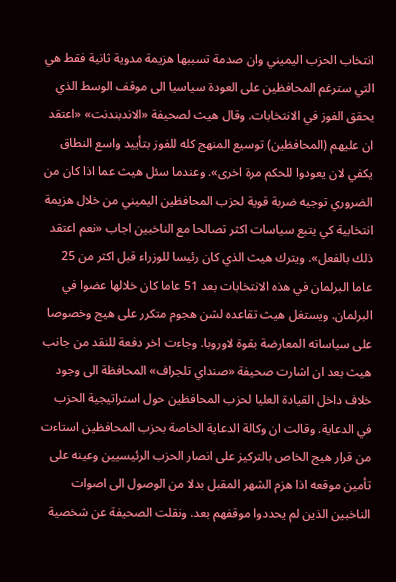انتخاب الحزب اليميني وان صدمة تسببها هزيمة مدوية ثانية فقط هي التي سترغم المحافظين على العودة سياسيا الى موقف الوسط الذي يحقق الفوز في الانتخابات. وقال هيث لصحيفة «الاندبندنت» «اعتقد ان عليهم (المحافظين) توسيع المنهج كله للفوز بتأييد واسع النطاق يكفي لان يعودوا للحكم مرة اخرى». وعندما سئل هيث عما اذا كان من الضروري توجيه ضربة قوية لحزب المحافظين اليميني من خلال هزيمة انتخابية كي يتبع سياسات اكثر تصالحا مع الناخبين اجاب «نعم اعتقد ذلك بالفعل». ويترك هيث الذي كان رئيسا للوزراء قبل اكثر من 25 عاما البرلمان في هذه الانتخابات بعد 51 عاما كان خلالها عضوا في البرلمان. ويستغل هيث تقاعده لشن هجوم متكرر على هيج وخصوصا على سياساته المعارضة بقوة لاوروبا. وجاءت اخر دفعة للنقد من جانب هيث بعد ان اشارت صحيفة «صنداي تلجراف» المحافظة الى وجود خلاف داخل القيادة العليا لحزب المحافظين حول استراتيجية الحزب في الدعاية. وقالت ان وكالة الدعاية الخاصة بحزب المحافظين استاءت من قرار هيج الخاص بالتركيز على انصار الحزب الرئيسيين وعينه على تأمين موقعه اذا هزم الشهر المقبل بدلا من الوصول الى اصوات الناخبين الذين لم يحددوا موقفهم بعد. ونقلت الصحيفة عن شخصية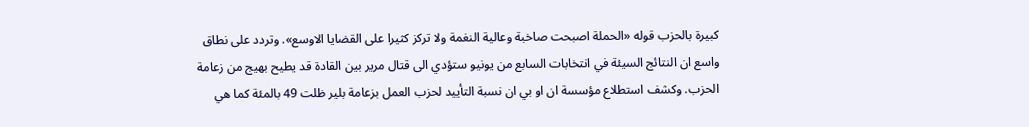كبيرة بالحزب قوله «الحملة اصبحت صاخبة وعالية النغمة ولا تركز كثيرا على القضايا الاوسع». وتردد على نطاق واسع ان النتائج السيئة في انتخابات السابع من يونيو ستؤدي الى قتال مرير بين القادة قد يطيح بهيج من زعامة الحزب. وكشف استطلاع مؤسسة ان او بي ان نسبة التأييد لحزب العمل بزعامة بلير ظلت 49 بالمئة كما هي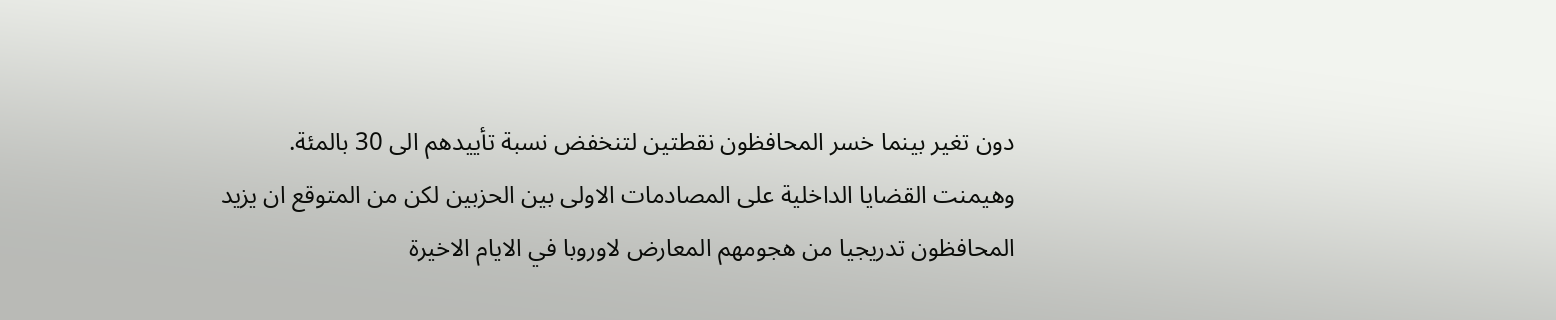دون تغير بينما خسر المحافظون نقطتين لتنخفض نسبة تأييدهم الى 30 بالمئة. وهيمنت القضايا الداخلية على المصادمات الاولى بين الحزبين لكن من المتوقع ان يزيد المحافظون تدريجيا من هجومهم المعارض لاوروبا في الايام الاخيرة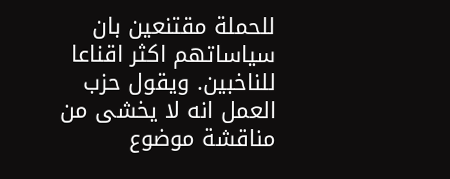للحملة مقتنعين بان سياساتهم اكثر اقناعا للناخبين. ويقول حزب العمل انه لا يخشى من مناقشة موضوع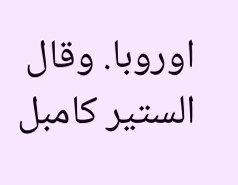اوروبا. وقال الستير كامبل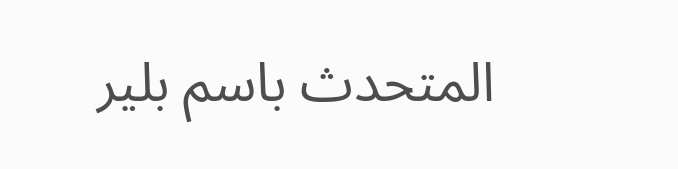المتحدث باسم بلير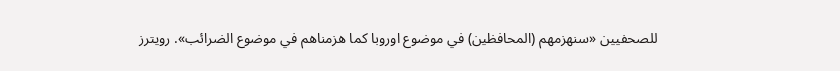للصحفيين «سنهزمهم (المحافظين) في موضوع اوروبا كما هزمناهم في موضوع الضرائب». رويترز